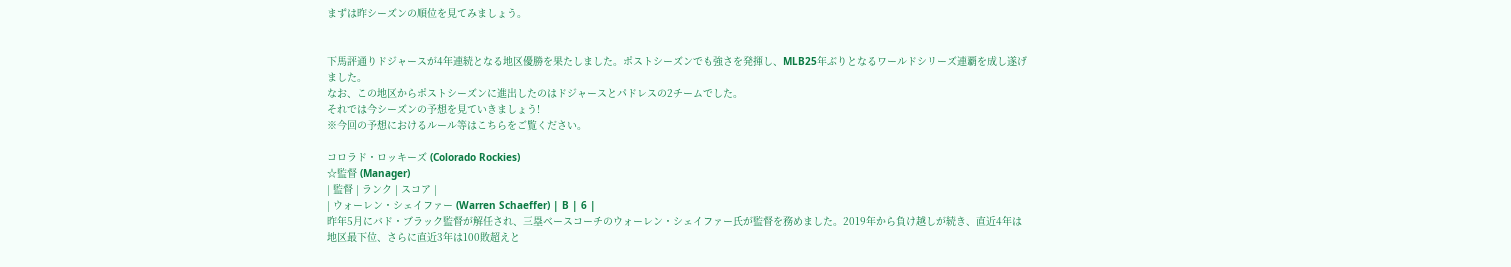まずは昨シーズンの順位を見てみましょう。


下馬評通りドジャースが4年連続となる地区優勝を果たしました。ポストシーズンでも強さを発揮し、MLB25年ぶりとなるワールドシリーズ連覇を成し遂げました。
なお、この地区からポストシーズンに進出したのはドジャースとパドレスの2チームでした。
それでは今シーズンの予想を見ていきましょう!
※今回の予想におけるルール等はこちらをご覧ください。

コロラド・ロッキーズ (Colorado Rockies)
☆監督 (Manager)
| 監督 | ランク | スコア |
| ウォーレン・シェイファー (Warren Schaeffer) | B | 6 |
昨年5月にバド・ブラック監督が解任され、三塁ベースコーチのウォーレン・シェイファー氏が監督を務めました。2019年から負け越しが続き、直近4年は地区最下位、さらに直近3年は100敗超えと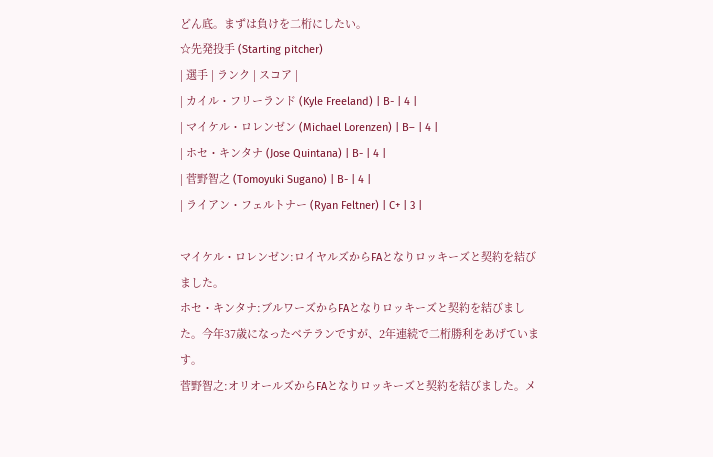どん底。まずは負けを二桁にしたい。
☆先発投手 (Starting pitcher)
| 選手 | ランク | スコア |
| カイル・フリーランド (Kyle Freeland) | B- | 4 |
| マイケル・ロレンゼン (Michael Lorenzen) | B– | 4 |
| ホセ・キンタナ (Jose Quintana) | B- | 4 |
| 菅野智之 (Tomoyuki Sugano) | B- | 4 |
| ライアン・フェルトナー (Ryan Feltner) | C+ | 3 |

マイケル・ロレンゼン:ロイヤルズからFAとなりロッキーズと契約を結びました。
ホセ・キンタナ:ブルワーズからFAとなりロッキーズと契約を結びました。今年37歳になったベテランですが、2年連続で二桁勝利をあげています。
菅野智之:オリオールズからFAとなりロッキーズと契約を結びました。メ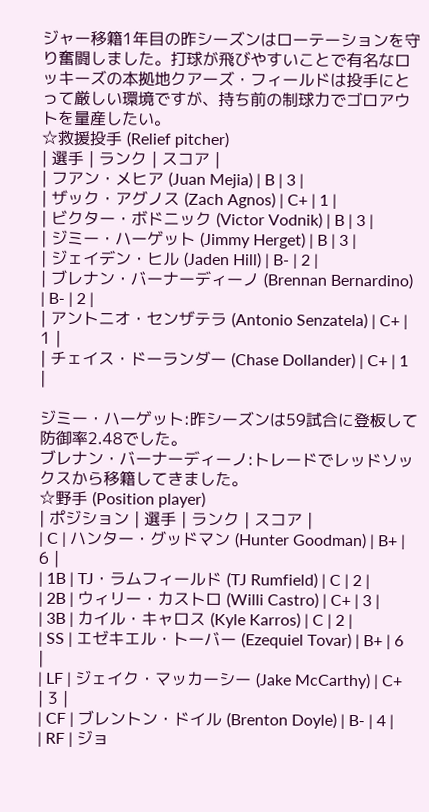ジャー移籍1年目の昨シーズンはローテーションを守り奮闘しました。打球が飛びやすいことで有名なロッキーズの本拠地クアーズ・フィールドは投手にとって厳しい環境ですが、持ち前の制球力でゴロアウトを量産したい。
☆救援投手 (Relief pitcher)
| 選手 | ランク | スコア |
| フアン・メヒア (Juan Mejia) | B | 3 |
| ザック・アグノス (Zach Agnos) | C+ | 1 |
| ビクター・ボドニック (Victor Vodnik) | B | 3 |
| ジミー・ハーゲット (Jimmy Herget) | B | 3 |
| ジェイデン・ヒル (Jaden Hill) | B- | 2 |
| ブレナン・バーナーディーノ (Brennan Bernardino) | B- | 2 |
| アントニオ・センザテラ (Antonio Senzatela) | C+ | 1 |
| チェイス・ドーランダー (Chase Dollander) | C+ | 1 |

ジミー・ハーゲット:昨シーズンは59試合に登板して防御率2.48でした。
ブレナン・バーナーディーノ:トレードでレッドソックスから移籍してきました。
☆野手 (Position player)
| ポジション | 選手 | ランク | スコア |
| C | ハンター・グッドマン (Hunter Goodman) | B+ | 6 |
| 1B | TJ・ラムフィールド (TJ Rumfield) | C | 2 |
| 2B | ウィリー・カストロ (Willi Castro) | C+ | 3 |
| 3B | カイル・キャロス (Kyle Karros) | C | 2 |
| SS | エゼキエル・トーバー (Ezequiel Tovar) | B+ | 6 |
| LF | ジェイク・マッカーシー (Jake McCarthy) | C+ | 3 |
| CF | ブレントン・ドイル (Brenton Doyle) | B- | 4 |
| RF | ジョ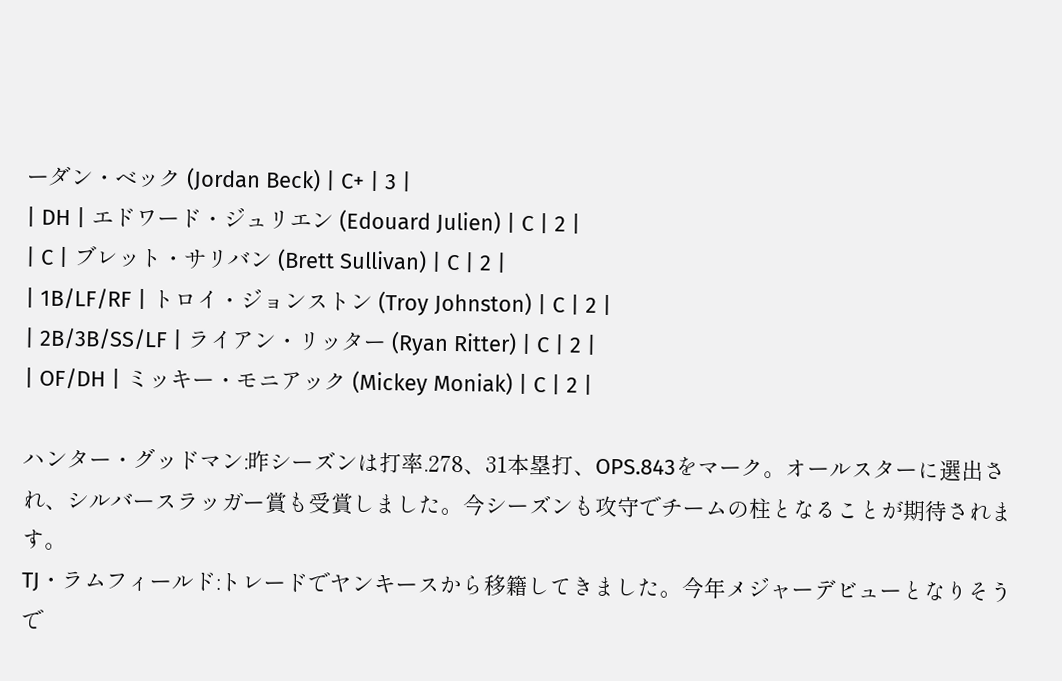ーダン・ベック (Jordan Beck) | C+ | 3 |
| DH | エドワード・ジュリエン (Edouard Julien) | C | 2 |
| C | ブレット・サリバン (Brett Sullivan) | C | 2 |
| 1B/LF/RF | トロイ・ジョンストン (Troy Johnston) | C | 2 |
| 2B/3B/SS/LF | ライアン・リッター (Ryan Ritter) | C | 2 |
| OF/DH | ミッキー・モニアック (Mickey Moniak) | C | 2 |

ハンター・グッドマン:昨シーズンは打率.278、31本塁打、OPS.843をマーク。オールスターに選出され、シルバースラッガー賞も受賞しました。今シーズンも攻守でチームの柱となることが期待されます。
TJ・ラムフィールド:トレードでヤンキースから移籍してきました。今年メジャーデビューとなりそうで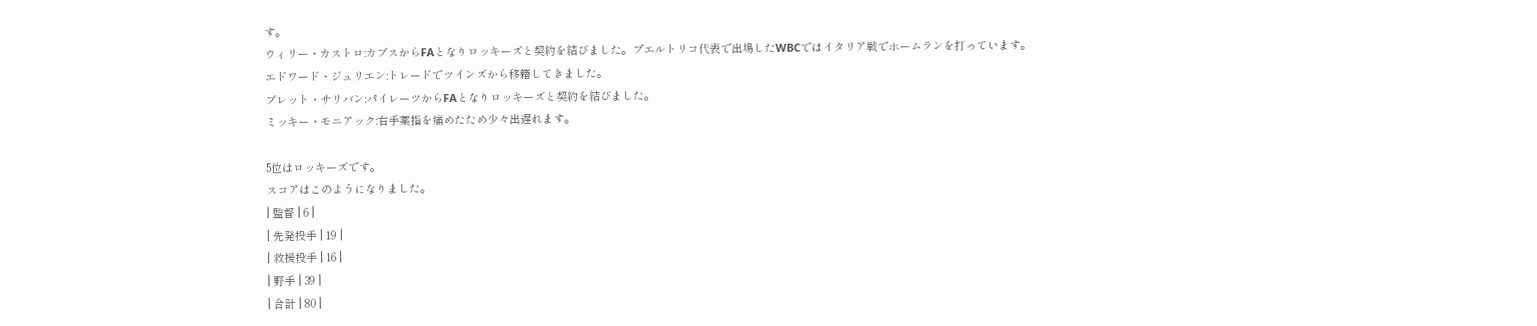す。
ウィリー・カストロ:カブスからFAとなりロッキーズと契約を結びました。プエルトリコ代表で出場したWBCではイタリア戦でホームランを打っています。
エドワード・ジュリエン:トレードでツインズから移籍してきました。
ブレット・サリバン:パイレーツからFAとなりロッキーズと契約を結びました。
ミッキー・モニアック:右手薬指を痛めたため少々出遅れます。

5位はロッキーズです。
スコアはこのようになりました。
| 監督 | 6 |
| 先発投手 | 19 |
| 救援投手 | 16 |
| 野手 | 39 |
| 合計 | 80 |